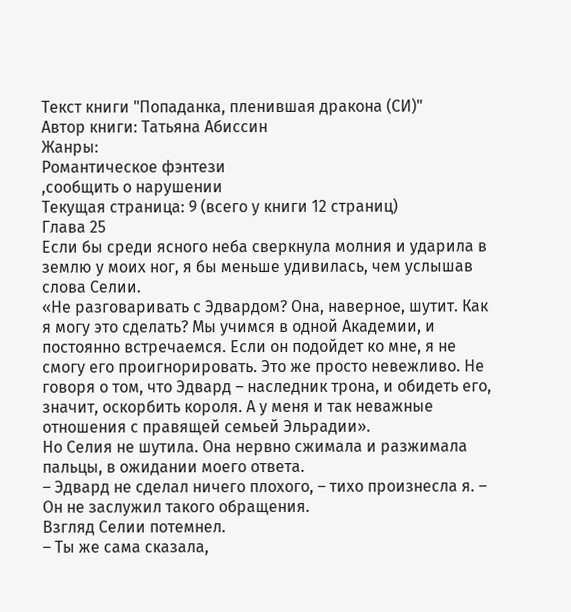Текст книги "Попаданка, пленившая дракона (СИ)"
Автор книги: Татьяна Абиссин
Жанры:
Романтическое фэнтези
,сообщить о нарушении
Текущая страница: 9 (всего у книги 12 страниц)
Глава 25
Если бы среди ясного неба сверкнула молния и ударила в землю у моих ног, я бы меньше удивилась, чем услышав слова Селии.
«Не разговаривать с Эдвардом? Она, наверное, шутит. Как я могу это сделать? Мы учимся в одной Академии, и постоянно встречаемся. Если он подойдет ко мне, я не смогу его проигнорировать. Это же просто невежливо. Не говоря о том, что Эдвард – наследник трона, и обидеть его, значит, оскорбить короля. А у меня и так неважные отношения с правящей семьей Эльрадии».
Но Селия не шутила. Она нервно сжимала и разжимала пальцы, в ожидании моего ответа.
– Эдвард не сделал ничего плохого, – тихо произнесла я. – Он не заслужил такого обращения.
Взгляд Селии потемнел.
– Ты же сама сказала,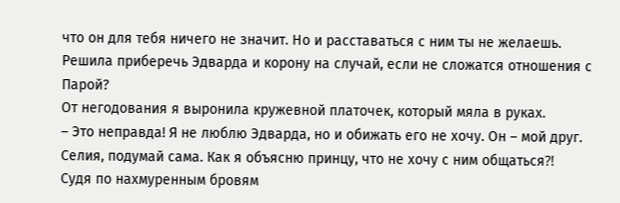что он для тебя ничего не значит. Но и расставаться с ним ты не желаешь. Решила приберечь Эдварда и корону на случай, если не сложатся отношения с Парой?
От негодования я выронила кружевной платочек, который мяла в руках.
– Это неправда! Я не люблю Эдварда, но и обижать его не хочу. Он – мой друг. Селия, подумай сама. Как я объясню принцу, что не хочу с ним общаться⁈
Судя по нахмуренным бровям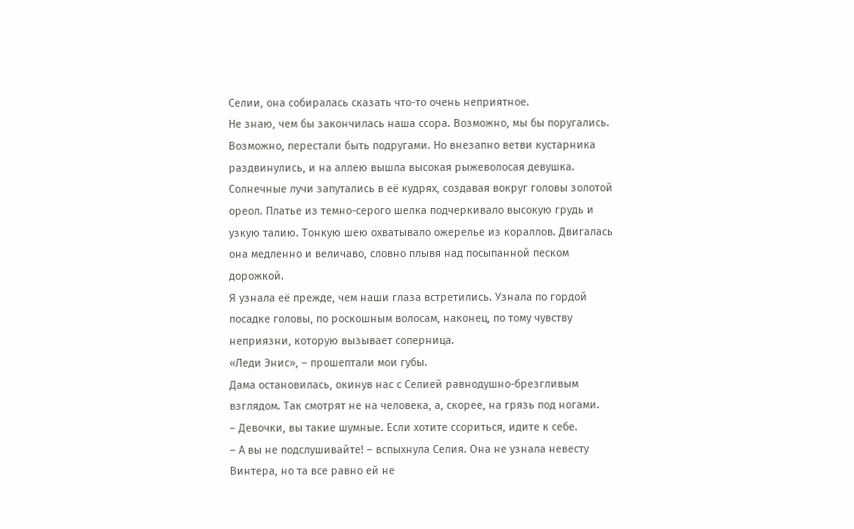Селии, она собиралась сказать что-то очень неприятное.
Не знаю, чем бы закончилась наша ссора. Возможно, мы бы поругались. Возможно, перестали быть подругами. Но внезапно ветви кустарника раздвинулись, и на аллею вышла высокая рыжеволосая девушка.
Солнечные лучи запутались в её кудрях, создавая вокруг головы золотой ореол. Платье из темно-серого шелка подчеркивало высокую грудь и узкую талию. Тонкую шею охватывало ожерелье из кораллов. Двигалась она медленно и величаво, словно плывя над посыпанной песком дорожкой.
Я узнала её прежде, чем наши глаза встретились. Узнала по гордой посадке головы, по роскошным волосам, наконец, по тому чувству неприязни, которую вызывает соперница.
«Леди Энис», – прошептали мои губы.
Дама остановилась, окинув нас с Селией равнодушно-брезгливым взглядом. Так смотрят не на человека, а, скорее, на грязь под ногами.
– Девочки, вы такие шумные. Если хотите ссориться, идите к себе.
– А вы не подслушивайте! – вспыхнула Селия. Она не узнала невесту Винтера, но та все равно ей не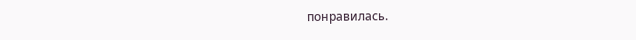понравилась.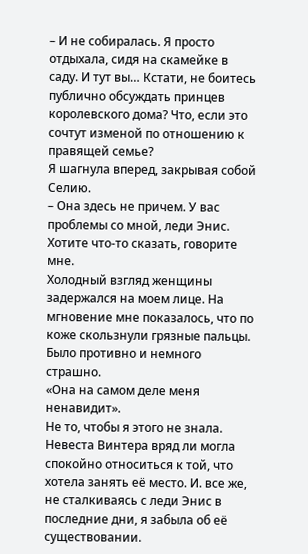– И не собиралась. Я просто отдыхала, сидя на скамейке в саду. И тут вы… Кстати, не боитесь публично обсуждать принцев королевского дома? Что, если это сочтут изменой по отношению к правящей семье?
Я шагнула вперед, закрывая собой Селию.
– Она здесь не причем. У вас проблемы со мной, леди Энис. Хотите что-то сказать, говорите мне.
Холодный взгляд женщины задержался на моем лице. На мгновение мне показалось, что по коже скользнули грязные пальцы. Было противно и немного страшно.
«Она на самом деле меня ненавидит».
Не то, чтобы я этого не знала. Невеста Винтера вряд ли могла спокойно относиться к той, что хотела занять её место. И. все же, не сталкиваясь с леди Энис в последние дни, я забыла об её существовании.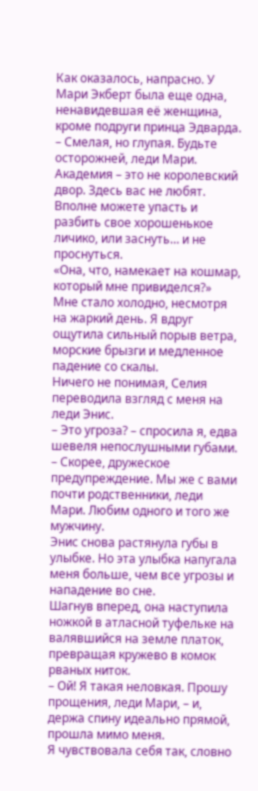Как оказалось, напрасно. У Мари Экберт была еще одна, ненавидевшая её женщина, кроме подруги принца Эдварда.
– Смелая, но глупая. Будьте осторожней, леди Мари. Академия – это не королевский двор. Здесь вас не любят. Вполне можете упасть и разбить свое хорошенькое личико, или заснуть… и не проснуться.
«Она, что, намекает на кошмар, который мне привиделся?»
Мне стало холодно, несмотря на жаркий день. Я вдруг ощутила сильный порыв ветра, морские брызги и медленное падение со скалы.
Ничего не понимая, Селия переводила взгляд с меня на леди Энис.
– Это угроза? – спросила я, едва шевеля непослушными губами.
– Скорее, дружеское предупреждение. Мы же с вами почти родственники, леди Мари. Любим одного и того же мужчину.
Энис снова растянула губы в улыбке. Но эта улыбка напугала меня больше, чем все угрозы и нападение во сне.
Шагнув вперед, она наступила ножкой в атласной туфельке на валявшийся на земле платок, превращая кружево в комок рваных ниток.
– Ой! Я такая неловкая. Прошу прощения, леди Мари, – и, держа спину идеально прямой, прошла мимо меня.
Я чувствовала себя так, словно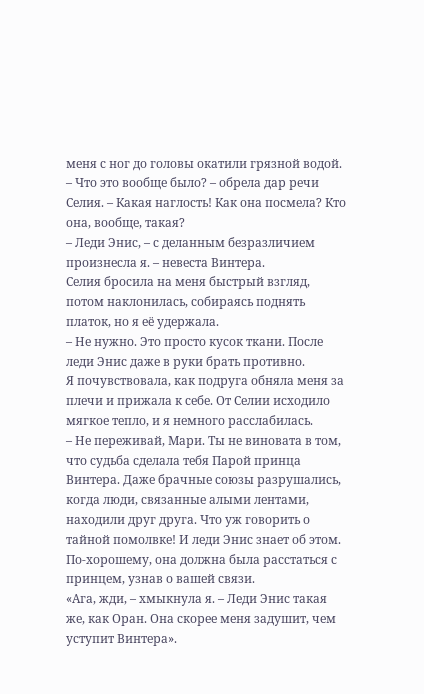меня с ног до головы окатили грязной водой.
– Что это вообще было? – обрела дар речи Селия. – Какая наглость! Как она посмела? Кто она, вообще, такая?
– Леди Энис, – с деланным безразличием произнесла я. – невеста Винтера.
Селия бросила на меня быстрый взгляд, потом наклонилась, собираясь поднять платок, но я её удержала.
– Не нужно. Это просто кусок ткани. После леди Энис даже в руки брать противно.
Я почувствовала, как подруга обняла меня за плечи и прижала к себе. От Селии исходило мягкое тепло, и я немного расслабилась.
– Не переживай, Мари. Ты не виновата в том, что судьба сделала тебя Парой принца Винтера. Даже брачные союзы разрушались, когда люди, связанные алыми лентами, находили друг друга. Что уж говорить о тайной помолвке! И леди Энис знает об этом. По-хорошему, она должна была расстаться с принцем, узнав о вашей связи.
«Ага, жди, – хмыкнула я. – Леди Энис такая же, как Оран. Она скорее меня задушит, чем уступит Винтера».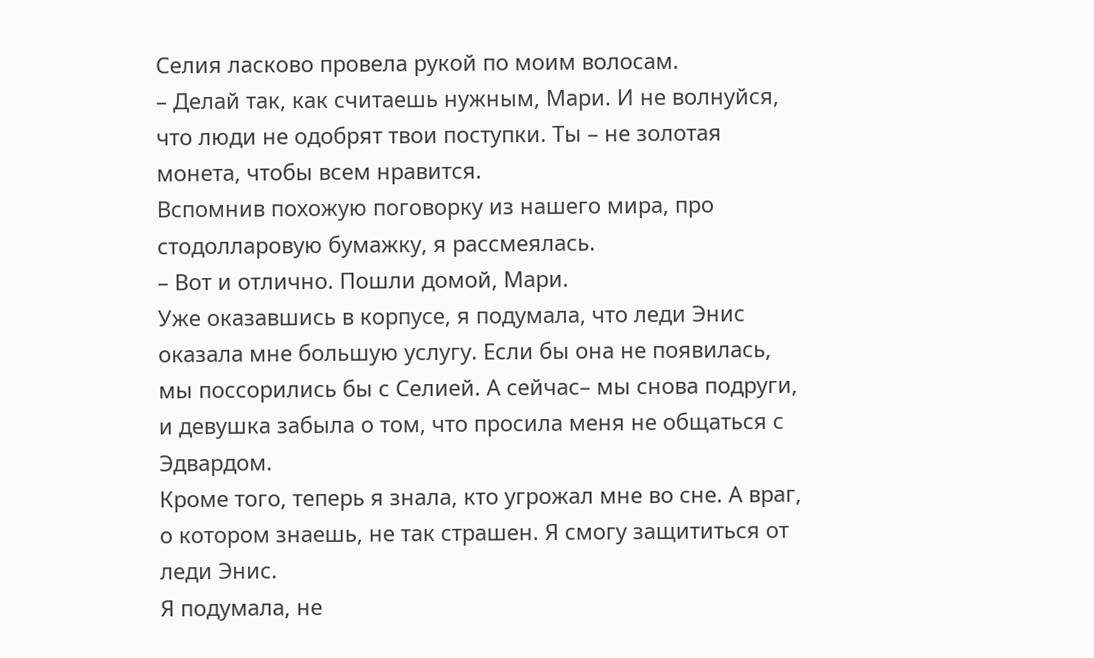Селия ласково провела рукой по моим волосам.
– Делай так, как считаешь нужным, Мари. И не волнуйся, что люди не одобрят твои поступки. Ты – не золотая монета, чтобы всем нравится.
Вспомнив похожую поговорку из нашего мира, про стодолларовую бумажку, я рассмеялась.
– Вот и отлично. Пошли домой, Мари.
Уже оказавшись в корпусе, я подумала, что леди Энис оказала мне большую услугу. Если бы она не появилась, мы поссорились бы с Селией. А сейчас– мы снова подруги, и девушка забыла о том, что просила меня не общаться с Эдвардом.
Кроме того, теперь я знала, кто угрожал мне во сне. А враг, о котором знаешь, не так страшен. Я смогу защититься от леди Энис.
Я подумала, не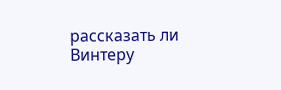рассказать ли Винтеру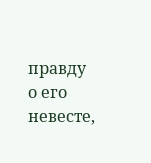правду о его невесте,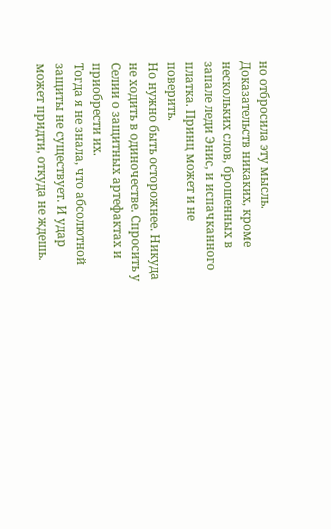но отбросила эту мысль. Доказательств никаких, кроме нескольких слов, брошенных в запале леди Энис, и испачканного платка. Принц может и не поверить.
Но нужно быть осторожнее. Никуда не ходить в одиночестве. Спросить у Селии о защитных артефактах и приобрести их.
Тогда я не знала, что абсолютной защиты не существует. И удар может придти, откуда не ждешь.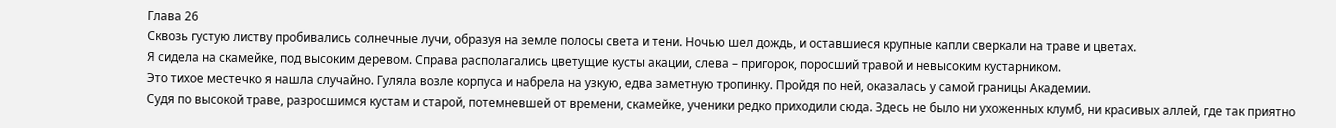Глава 26
Сквозь густую листву пробивались солнечные лучи, образуя на земле полосы света и тени. Ночью шел дождь, и оставшиеся крупные капли сверкали на траве и цветах.
Я сидела на скамейке, под высоким деревом. Справа располагались цветущие кусты акации, слева – пригорок, поросший травой и невысоким кустарником.
Это тихое местечко я нашла случайно. Гуляла возле корпуса и набрела на узкую, едва заметную тропинку. Пройдя по ней, оказалась у самой границы Академии.
Судя по высокой траве, разросшимся кустам и старой, потемневшей от времени, скамейке, ученики редко приходили сюда. Здесь не было ни ухоженных клумб, ни красивых аллей, где так приятно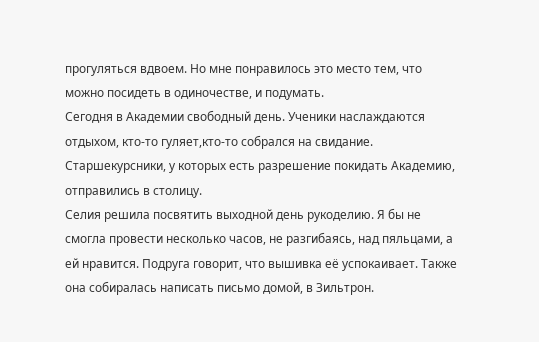прогуляться вдвоем. Но мне понравилось это место тем, что можно посидеть в одиночестве, и подумать.
Сегодня в Академии свободный день. Ученики наслаждаются отдыхом, кто-то гуляет,кто-то собрался на свидание. Старшекурсники, у которых есть разрешение покидать Академию, отправились в столицу.
Селия решила посвятить выходной день рукоделию. Я бы не смогла провести несколько часов, не разгибаясь, над пяльцами, а ей нравится. Подруга говорит, что вышивка её успокаивает. Также она собиралась написать письмо домой, в Зильтрон.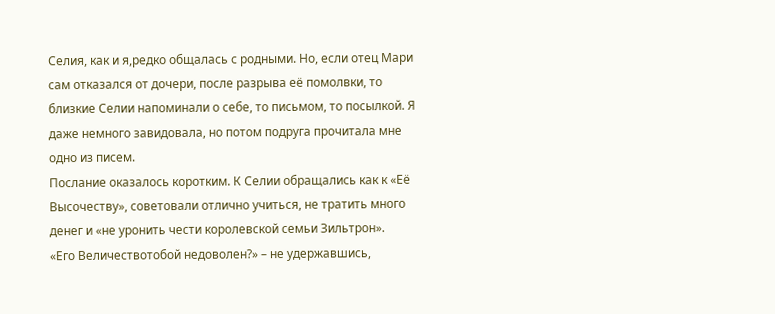Селия, как и я,редко общалась с родными. Но, если отец Мари сам отказался от дочери, после разрыва её помолвки, то близкие Селии напоминали о себе, то письмом, то посылкой. Я даже немного завидовала, но потом подруга прочитала мне одно из писем.
Послание оказалось коротким. К Селии обращались как к «Её Высочеству», советовали отлично учиться, не тратить много денег и «не уронить чести королевской семьи Зильтрон».
«Его Величествотобой недоволен?» – не удержавшись,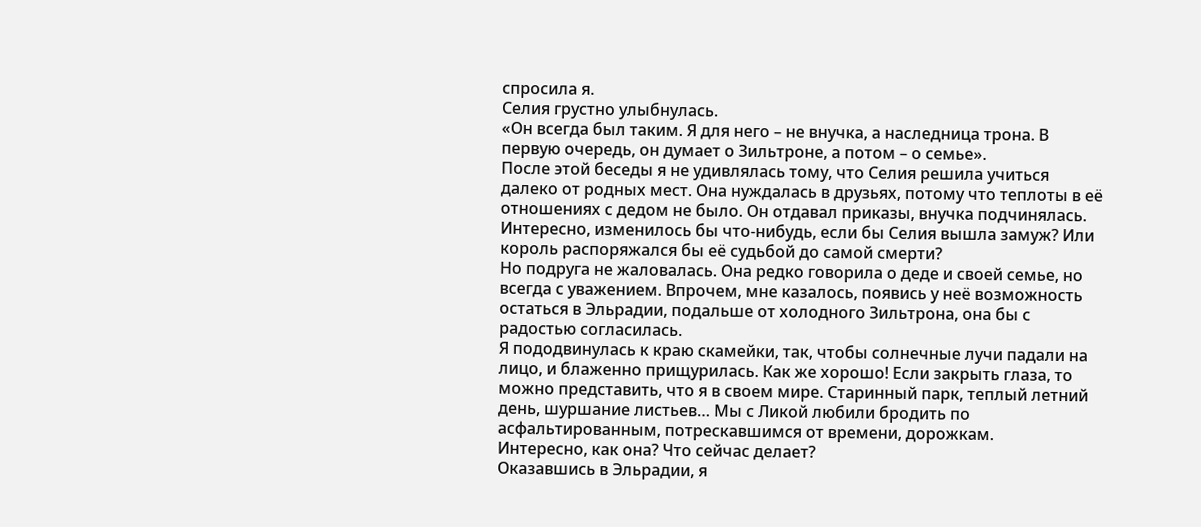спросила я.
Селия грустно улыбнулась.
«Он всегда был таким. Я для него – не внучка, а наследница трона. В первую очередь, он думает о Зильтроне, а потом – о семье».
После этой беседы я не удивлялась тому, что Селия решила учиться далеко от родных мест. Она нуждалась в друзьях, потому что теплоты в её отношениях с дедом не было. Он отдавал приказы, внучка подчинялась.
Интересно, изменилось бы что-нибудь, если бы Селия вышла замуж? Или король распоряжался бы её судьбой до самой смерти?
Но подруга не жаловалась. Она редко говорила о деде и своей семье, но всегда с уважением. Впрочем, мне казалось, появись у неё возможность остаться в Эльрадии, подальше от холодного Зильтрона, она бы с радостью согласилась.
Я пододвинулась к краю скамейки, так, чтобы солнечные лучи падали на лицо, и блаженно прищурилась. Как же хорошо! Если закрыть глаза, то можно представить, что я в своем мире. Старинный парк, теплый летний день, шуршание листьев… Мы с Ликой любили бродить по асфальтированным, потрескавшимся от времени, дорожкам.
Интересно, как она? Что сейчас делает?
Оказавшись в Эльрадии, я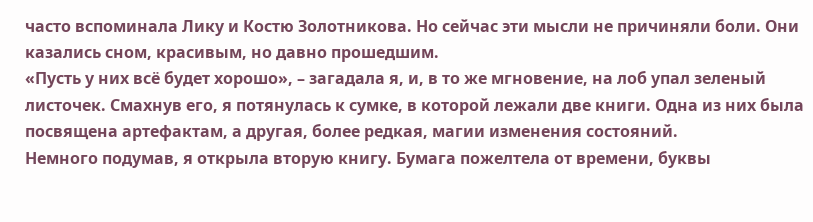часто вспоминала Лику и Костю Золотникова. Но сейчас эти мысли не причиняли боли. Они казались сном, красивым, но давно прошедшим.
«Пусть у них всё будет хорошо», – загадала я, и, в то же мгновение, на лоб упал зеленый листочек. Смахнув его, я потянулась к сумке, в которой лежали две книги. Одна из них была посвящена артефактам, а другая, более редкая, магии изменения состояний.
Немного подумав, я открыла вторую книгу. Бумага пожелтела от времени, буквы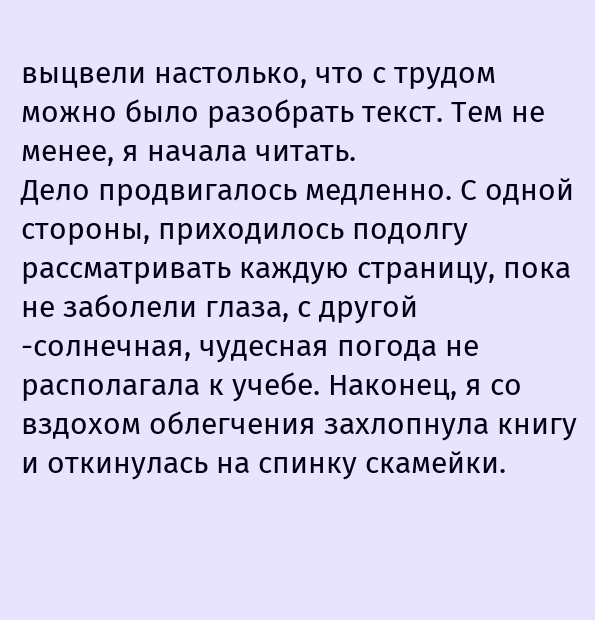выцвели настолько, что с трудом можно было разобрать текст. Тем не менее, я начала читать.
Дело продвигалось медленно. С одной стороны, приходилось подолгу рассматривать каждую страницу, пока не заболели глаза, с другой -солнечная, чудесная погода не располагала к учебе. Наконец, я со вздохом облегчения захлопнула книгу и откинулась на спинку скамейки.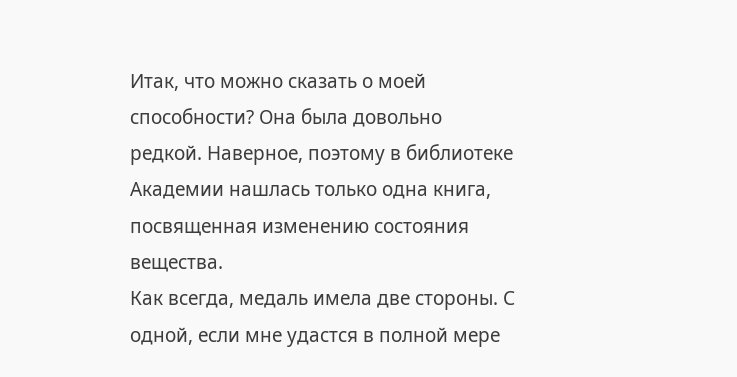Итак, что можно сказать о моей способности? Она была довольно редкой. Наверное, поэтому в библиотеке Академии нашлась только одна книга, посвященная изменению состояния вещества.
Как всегда, медаль имела две стороны. С одной, если мне удастся в полной мере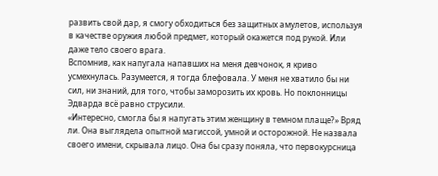развить свой дар, я смогу обходиться без защитных амулетов, используя в качестве оружия любой предмет, который окажется под рукой. Или даже тело своего врага.
Вспомнив, как напугала напавших на меня девчонок, я криво усмехнулась. Разумеется, я тогда блефовала. У меня не хватило бы ни сил, ни знаний, для того, чтобы заморозить их кровь. Но поклонницы Эдварда всё равно струсили.
«Интересно, смогла бы я напугать этим женщину в темном плаще?» Вряд ли. Она выглядела опытной магиссой, умной и осторожной. Не назвала своего имени, скрывала лицо. Она бы сразу поняла, что первокурсница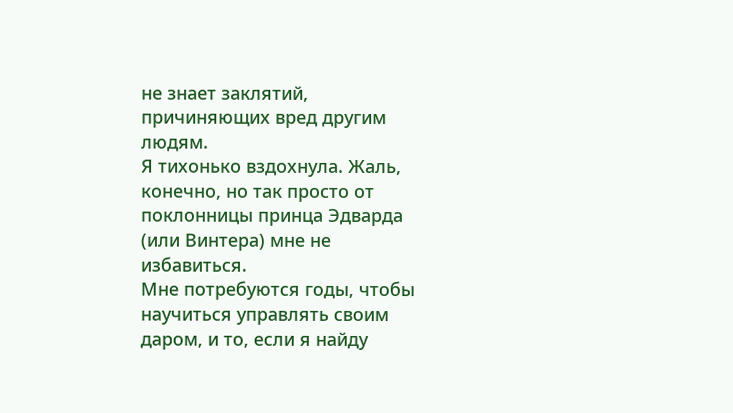не знает заклятий, причиняющих вред другим людям.
Я тихонько вздохнула. Жаль, конечно, но так просто от поклонницы принца Эдварда (или Винтера) мне не избавиться.
Мне потребуются годы, чтобы научиться управлять своим даром, и то, если я найду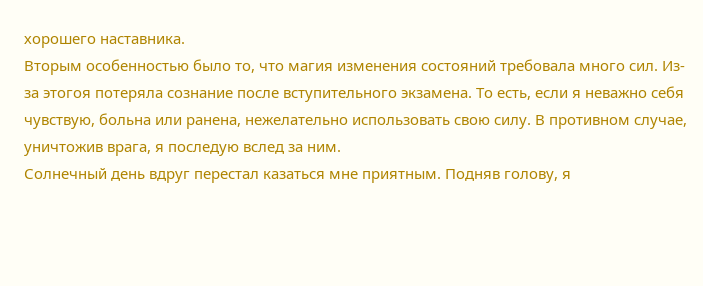хорошего наставника.
Вторым особенностью было то, что магия изменения состояний требовала много сил. Из-за этогоя потеряла сознание после вступительного экзамена. То есть, если я неважно себя чувствую, больна или ранена, нежелательно использовать свою силу. В противном случае, уничтожив врага, я последую вслед за ним.
Солнечный день вдруг перестал казаться мне приятным. Подняв голову, я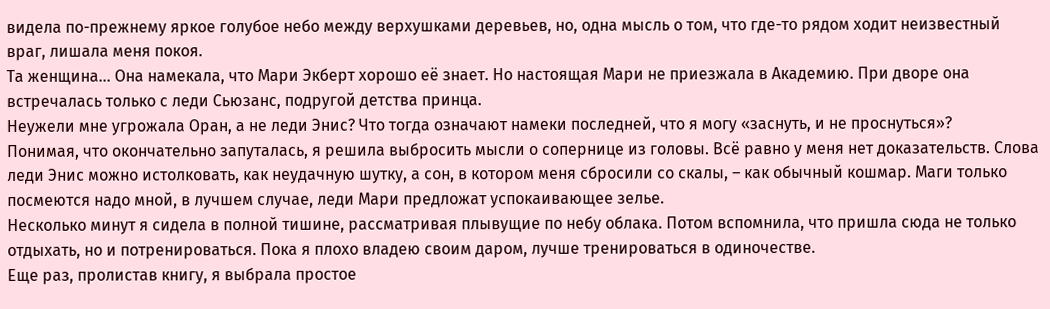видела по-прежнему яркое голубое небо между верхушками деревьев, но, одна мысль о том, что где-то рядом ходит неизвестный враг, лишала меня покоя.
Та женщина… Она намекала, что Мари Экберт хорошо её знает. Но настоящая Мари не приезжала в Академию. При дворе она встречалась только с леди Сьюзанс, подругой детства принца.
Неужели мне угрожала Оран, а не леди Энис? Что тогда означают намеки последней, что я могу «заснуть, и не проснуться»?
Понимая, что окончательно запуталась, я решила выбросить мысли о сопернице из головы. Всё равно у меня нет доказательств. Слова леди Энис можно истолковать, как неудачную шутку, а сон, в котором меня сбросили со скалы, – как обычный кошмар. Маги только посмеются надо мной, в лучшем случае, леди Мари предложат успокаивающее зелье.
Несколько минут я сидела в полной тишине, рассматривая плывущие по небу облака. Потом вспомнила, что пришла сюда не только отдыхать, но и потренироваться. Пока я плохо владею своим даром, лучше тренироваться в одиночестве.
Еще раз, пролистав книгу, я выбрала простое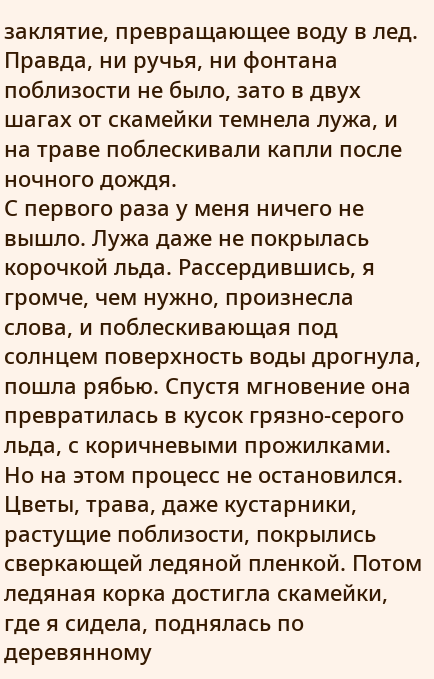заклятие, превращающее воду в лед. Правда, ни ручья, ни фонтана поблизости не было, зато в двух шагах от скамейки темнела лужа, и на траве поблескивали капли после ночного дождя.
С первого раза у меня ничего не вышло. Лужа даже не покрылась корочкой льда. Рассердившись, я громче, чем нужно, произнесла слова, и поблескивающая под солнцем поверхность воды дрогнула, пошла рябью. Спустя мгновение она превратилась в кусок грязно-серого льда, с коричневыми прожилками.
Но на этом процесс не остановился. Цветы, трава, даже кустарники, растущие поблизости, покрылись сверкающей ледяной пленкой. Потом ледяная корка достигла скамейки, где я сидела, поднялась по деревянному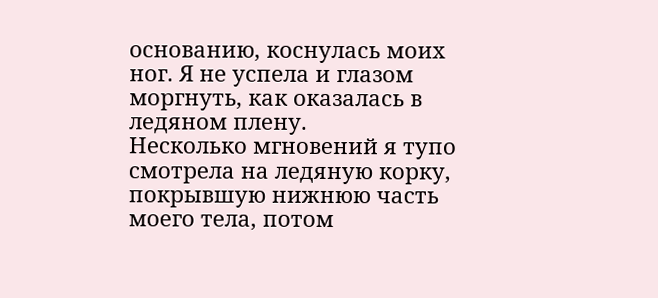основанию, коснулась моих ног. Я не успела и глазом моргнуть, как оказалась в ледяном плену.
Несколько мгновений я тупо смотрела на ледяную корку, покрывшую нижнюю часть моего тела, потом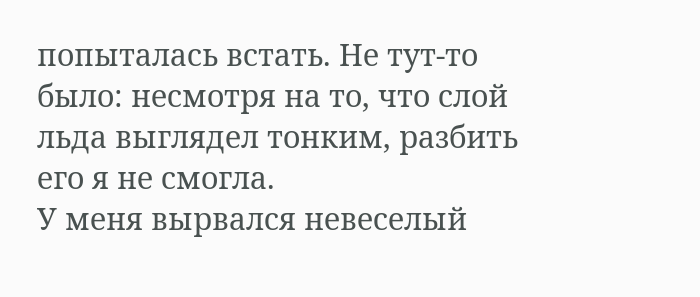попыталась встать. Не тут-то было: несмотря на то, что слой льда выглядел тонким, разбить его я не смогла.
У меня вырвался невеселый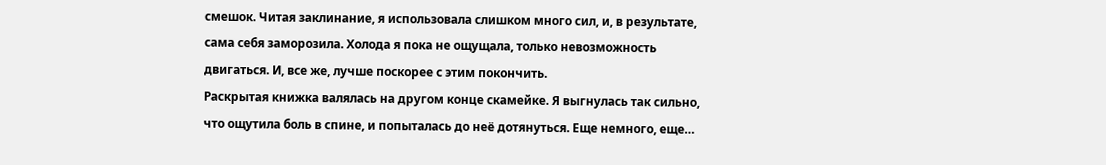смешок. Читая заклинание, я использовала слишком много сил, и, в результате, сама себя заморозила. Холода я пока не ощущала, только невозможность двигаться. И, все же, лучше поскорее с этим покончить.
Раскрытая книжка валялась на другом конце скамейке. Я выгнулась так сильно, что ощутила боль в спине, и попыталась до неё дотянуться. Еще немного, еще…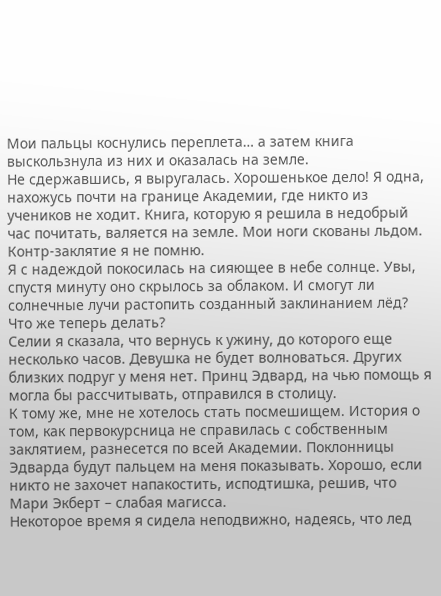Мои пальцы коснулись переплета… а затем книга выскользнула из них и оказалась на земле.
Не сдержавшись, я выругалась. Хорошенькое дело! Я одна, нахожусь почти на границе Академии, где никто из учеников не ходит. Книга, которую я решила в недобрый час почитать, валяется на земле. Мои ноги скованы льдом. Контр-заклятие я не помню.
Я с надеждой покосилась на сияющее в небе солнце. Увы, спустя минуту оно скрылось за облаком. И смогут ли солнечные лучи растопить созданный заклинанием лёд?
Что же теперь делать?
Селии я сказала, что вернусь к ужину, до которого еще несколько часов. Девушка не будет волноваться. Других близких подруг у меня нет. Принц Эдвард, на чью помощь я могла бы рассчитывать, отправился в столицу.
К тому же, мне не хотелось стать посмешищем. История о том, как первокурсница не справилась с собственным заклятием, разнесется по всей Академии. Поклонницы Эдварда будут пальцем на меня показывать. Хорошо, если никто не захочет напакостить, исподтишка, решив, что Мари Экберт – слабая магисса.
Некоторое время я сидела неподвижно, надеясь, что лед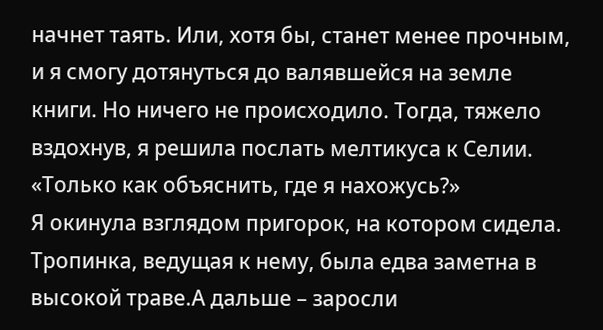начнет таять. Или, хотя бы, станет менее прочным, и я смогу дотянуться до валявшейся на земле книги. Но ничего не происходило. Тогда, тяжело вздохнув, я решила послать мелтикуса к Селии.
«Только как объяснить, где я нахожусь?»
Я окинула взглядом пригорок, на котором сидела. Тропинка, ведущая к нему, была едва заметна в высокой траве.А дальше – заросли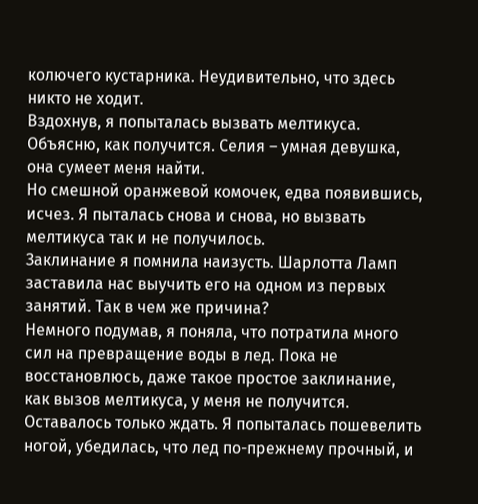колючего кустарника. Неудивительно, что здесь никто не ходит.
Вздохнув, я попыталась вызвать мелтикуса. Объясню, как получится. Селия – умная девушка, она сумеет меня найти.
Но смешной оранжевой комочек, едва появившись, исчез. Я пыталась снова и снова, но вызвать мелтикуса так и не получилось.
Заклинание я помнила наизусть. Шарлотта Ламп заставила нас выучить его на одном из первых занятий. Так в чем же причина?
Немного подумав, я поняла, что потратила много сил на превращение воды в лед. Пока не восстановлюсь, даже такое простое заклинание, как вызов мелтикуса, у меня не получится.
Оставалось только ждать. Я попыталась пошевелить ногой, убедилась, что лед по-прежнему прочный, и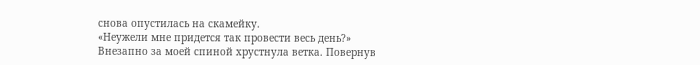снова опустилась на скамейку.
«Неужели мне придется так провести весь день?»
Внезапно за моей спиной хрустнула ветка. Повернув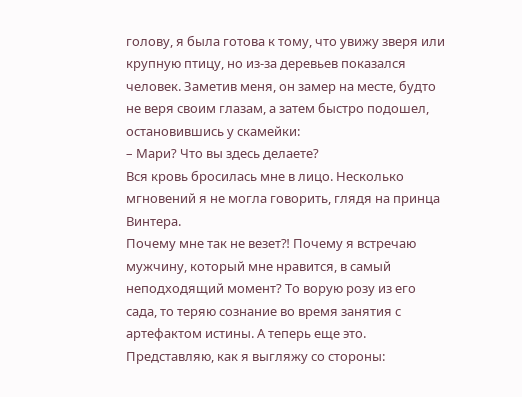голову, я была готова к тому, что увижу зверя или крупную птицу, но из-за деревьев показался человек. Заметив меня, он замер на месте, будто не веря своим глазам, а затем быстро подошел, остановившись у скамейки:
– Мари? Что вы здесь делаете?
Вся кровь бросилась мне в лицо. Несколько мгновений я не могла говорить, глядя на принца Винтера.
Почему мне так не везет⁈ Почему я встречаю мужчину, который мне нравится, в самый неподходящий момент? То ворую розу из его сада, то теряю сознание во время занятия с артефактом истины. А теперь еще это. Представляю, как я выгляжу со стороны: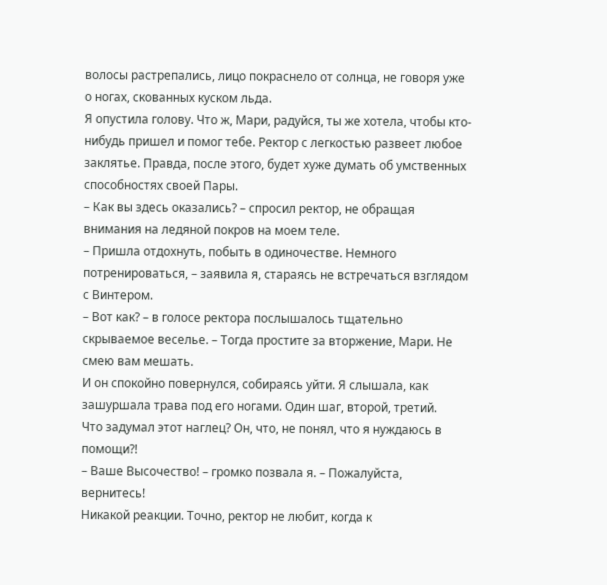волосы растрепались, лицо покраснело от солнца, не говоря уже о ногах, скованных куском льда.
Я опустила голову. Что ж, Мари, радуйся, ты же хотела, чтобы кто-нибудь пришел и помог тебе. Ректор с легкостью развеет любое заклятье. Правда, после этого, будет хуже думать об умственных способностях своей Пары.
– Как вы здесь оказались? – спросил ректор, не обращая внимания на ледяной покров на моем теле.
– Пришла отдохнуть, побыть в одиночестве. Немного потренироваться, – заявила я, стараясь не встречаться взглядом с Винтером.
– Вот как? – в голосе ректора послышалось тщательно скрываемое веселье. – Тогда простите за вторжение, Мари. Не смею вам мешать.
И он спокойно повернулся, собираясь уйти. Я слышала, как зашуршала трава под его ногами. Один шаг, второй, третий.
Что задумал этот наглец? Он, что, не понял, что я нуждаюсь в помощи⁈
– Ваше Высочество! – громко позвала я. – Пожалуйста, вернитесь!
Никакой реакции. Точно, ректор не любит, когда к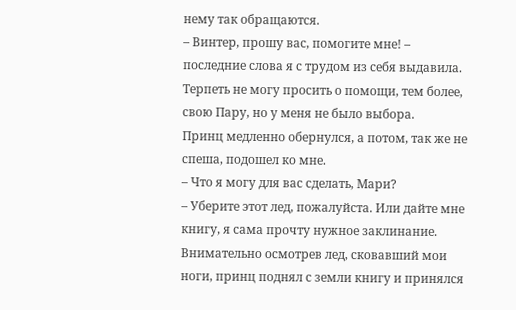нему так обращаются.
– Винтер, прошу вас, помогите мне! – последние слова я с трудом из себя выдавила. Терпеть не могу просить о помощи, тем более, свою Пару, но у меня не было выбора.
Принц медленно обернулся, а потом, так же не спеша, подошел ко мне.
– Что я могу для вас сделать, Мари?
– Уберите этот лед, пожалуйста. Или дайте мне книгу, я сама прочту нужное заклинание.
Внимательно осмотрев лед, сковавший мои ноги, принц поднял с земли книгу и принялся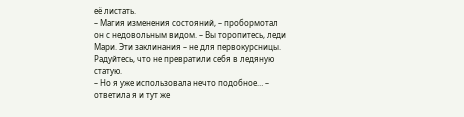её листать.
– Магия изменения состояний, – пробормотал он с недовольным видом. – Вы торопитесь, леди Мари. Эти заклинания – не для первокурсницы. Радуйтесь, что не превратили себя в ледяную статую.
– Но я уже использовала нечто подобное… – ответила я и тут же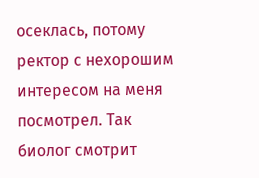осеклась, потому ректор с нехорошим интересом на меня посмотрел. Так биолог смотрит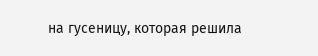на гусеницу, которая решила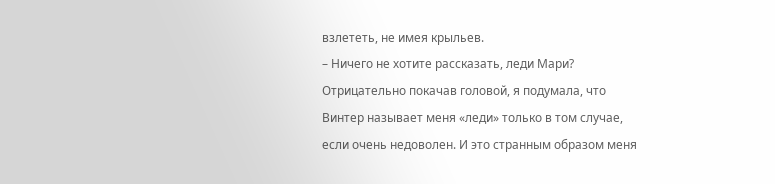взлететь, не имея крыльев.
– Ничего не хотите рассказать, леди Мари?
Отрицательно покачав головой, я подумала, что Винтер называет меня «леди» только в том случае, если очень недоволен. И это странным образом меня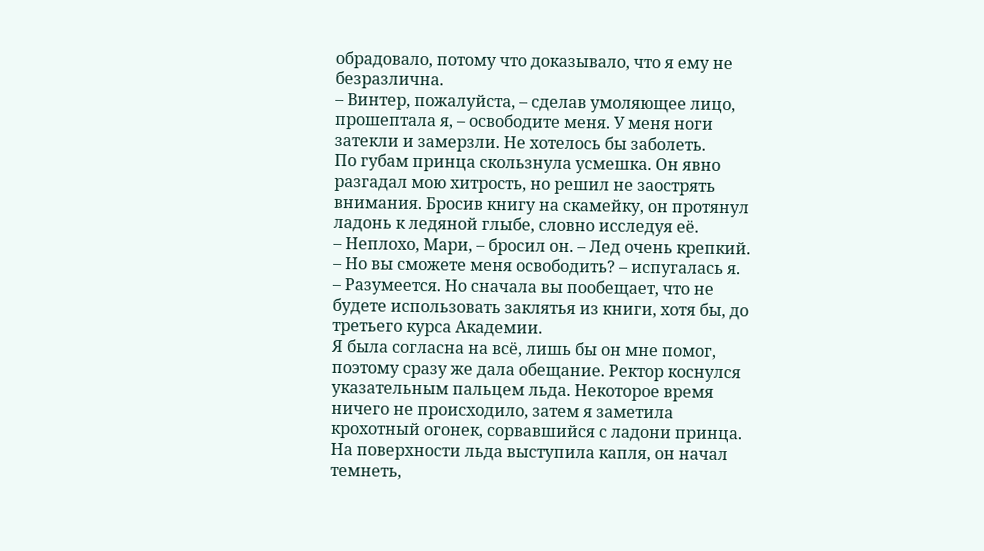обрадовало, потому что доказывало, что я ему не безразлична.
– Винтер, пожалуйста, – сделав умоляющее лицо, прошептала я, – освободите меня. У меня ноги затекли и замерзли. Не хотелось бы заболеть.
По губам принца скользнула усмешка. Он явно разгадал мою хитрость, но решил не заострять внимания. Бросив книгу на скамейку, он протянул ладонь к ледяной глыбе, словно исследуя её.
– Неплохо, Мари, – бросил он. – Лед очень крепкий.
– Но вы сможете меня освободить? – испугалась я.
– Разумеется. Но сначала вы пообещает, что не будете использовать заклятья из книги, хотя бы, до третьего курса Академии.
Я была согласна на всё, лишь бы он мне помог, поэтому сразу же дала обещание. Ректор коснулся указательным пальцем льда. Некоторое время ничего не происходило, затем я заметила крохотный огонек, сорвавшийся с ладони принца. На поверхности льда выступила капля, он начал темнеть,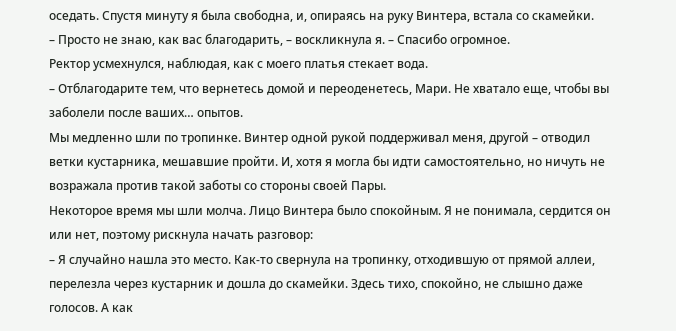оседать. Спустя минуту я была свободна, и, опираясь на руку Винтера, встала со скамейки.
– Просто не знаю, как вас благодарить, – воскликнула я. – Спасибо огромное.
Ректор усмехнулся, наблюдая, как с моего платья стекает вода.
– Отблагодарите тем, что вернетесь домой и переоденетесь, Мари. Не хватало еще, чтобы вы заболели после ваших… опытов.
Мы медленно шли по тропинке. Винтер одной рукой поддерживал меня, другой – отводил ветки кустарника, мешавшие пройти. И, хотя я могла бы идти самостоятельно, но ничуть не возражала против такой заботы со стороны своей Пары.
Некоторое время мы шли молча. Лицо Винтера было спокойным. Я не понимала, сердится он или нет, поэтому рискнула начать разговор:
– Я случайно нашла это место. Как-то свернула на тропинку, отходившую от прямой аллеи, перелезла через кустарник и дошла до скамейки. Здесь тихо, спокойно, не слышно даже голосов. А как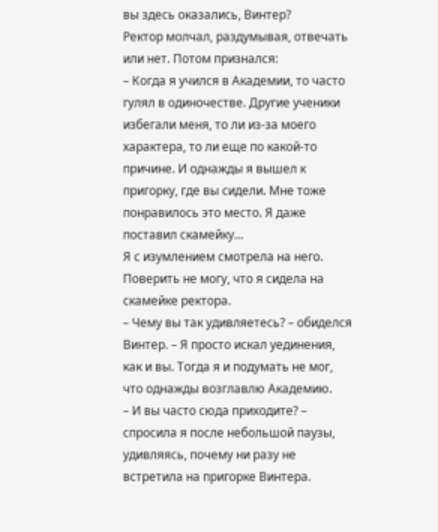вы здесь оказались, Винтер?
Ректор молчал, раздумывая, отвечать или нет. Потом признался:
– Когда я учился в Академии, то часто гулял в одиночестве. Другие ученики избегали меня, то ли из-за моего характера, то ли еще по какой-то причине. И однажды я вышел к пригорку, где вы сидели. Мне тоже понравилось это место. Я даже поставил скамейку…
Я с изумлением смотрела на него. Поверить не могу, что я сидела на скамейке ректора.
– Чему вы так удивляетесь? – обиделся Винтер. – Я просто искал уединения, как и вы. Тогда я и подумать не мог, что однажды возглавлю Академию.
– И вы часто сюда приходите? – спросила я после небольшой паузы, удивляясь, почему ни разу не встретила на пригорке Винтера.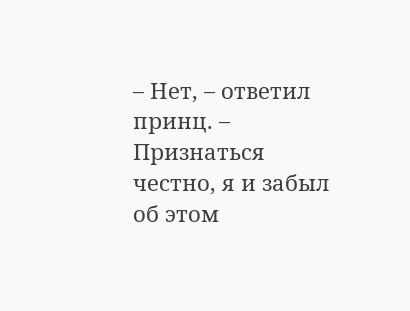– Нет, – ответил принц. – Признаться честно, я и забыл об этом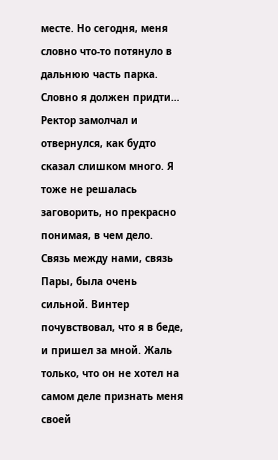месте. Но сегодня, меня словно что-то потянуло в дальнюю часть парка. Словно я должен придти…
Ректор замолчал и отвернулся, как будто сказал слишком много. Я тоже не решалась заговорить, но прекрасно понимая, в чем дело.
Связь между нами, связь Пары, была очень сильной. Винтер почувствовал, что я в беде, и пришел за мной. Жаль только, что он не хотел на самом деле признать меня своей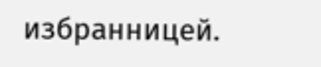избранницей.